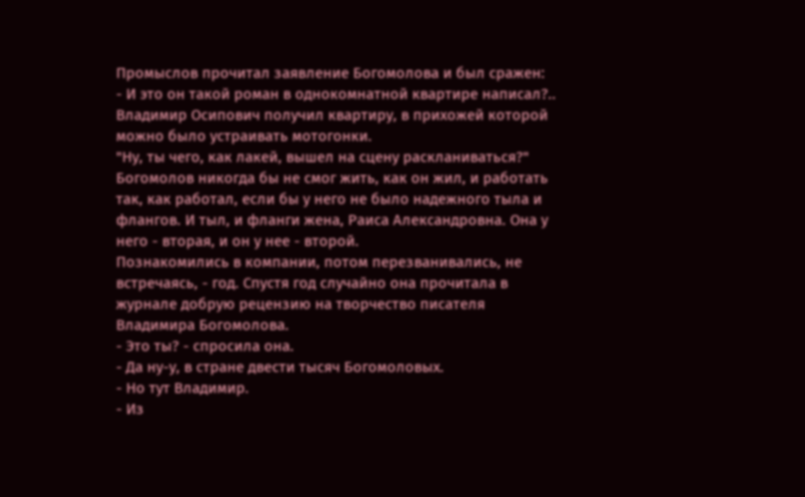Промыслов прочитал заявление Богомолова и был сражен:
- И это он такой роман в однокомнатной квартире написал?..
Владимир Осипович получил квартиру, в прихожей которой можно было устраивать мотогонки.
"Ну, ты чего, как лакей, вышел на сцену раскланиваться?"
Богомолов никогда бы не смог жить, как он жил, и работать так, как работал, если бы у него не было надежного тыла и флангов. И тыл, и фланги жена, Раиса Александровна. Она у него - вторая, и он у нее - второй.
Познакомились в компании, потом перезванивались, не встречаясь, - год. Спустя год случайно она прочитала в журнале добрую рецензию на творчество писателя Владимира Богомолова.
- Это ты? - спросила она.
- Да ну-у, в стране двести тысяч Богомоловых.
- Но тут Владимир.
- Из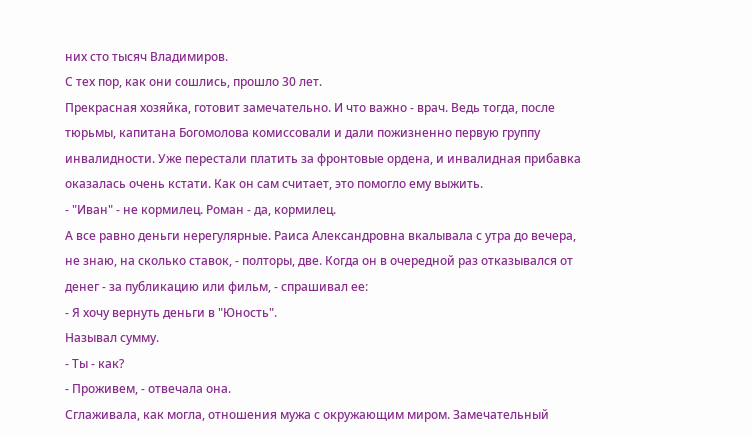них сто тысяч Владимиров.
С тех пор, как они сошлись, прошло 30 лет.
Прекрасная хозяйка, готовит замечательно. И что важно - врач. Ведь тогда, после тюрьмы, капитана Богомолова комиссовали и дали пожизненно первую группу инвалидности. Уже перестали платить за фронтовые ордена, и инвалидная прибавка оказалась очень кстати. Как он сам считает, это помогло ему выжить.
- "Иван" - не кормилец. Роман - да, кормилец.
А все равно деньги нерегулярные. Раиса Александровна вкалывала с утра до вечера, не знаю, на сколько ставок, - полторы, две. Когда он в очередной раз отказывался от денег - за публикацию или фильм, - спрашивал ее:
- Я хочу вернуть деньги в "Юность".
Называл сумму.
- Ты - как?
- Проживем, - отвечала она.
Сглаживала, как могла, отношения мужа с окружающим миром. Замечательный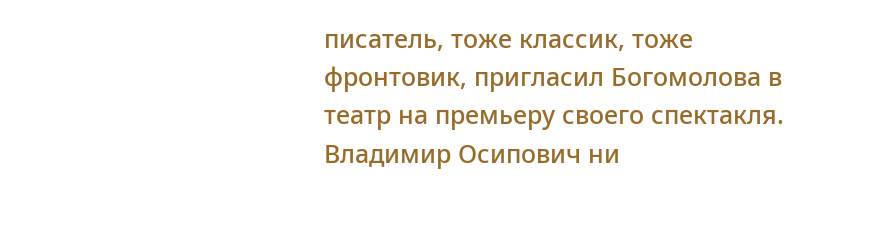писатель, тоже классик, тоже фронтовик, пригласил Богомолова в театр на премьеру своего спектакля. Владимир Осипович ни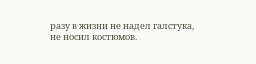разу в жизни не надел галстука, не носил костюмов.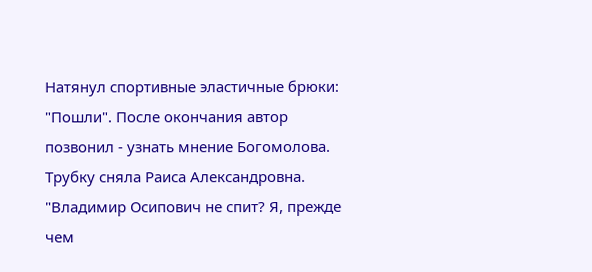Натянул спортивные эластичные брюки: "Пошли". После окончания автор позвонил - узнать мнение Богомолова. Трубку сняла Раиса Александровна. "Владимир Осипович не спит? Я, прежде чем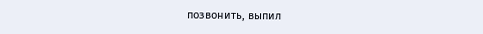позвонить, выпил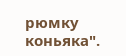рюмку коньяка".